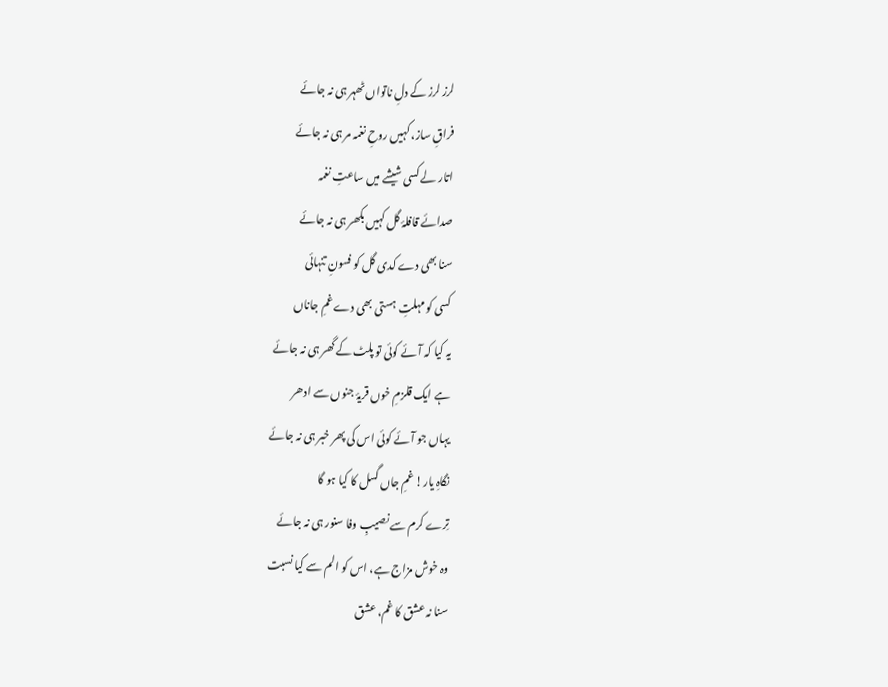لرز لرز کے دلِ ناتواں ٹھہر ہی نہ جائے
فراقِ ساز، کہیں روحِ نغمہ مر ہی نہ جائے
اتار لے کسی شیشے میں ساعتِ نغمہ
صدائے قافلۂ گل کہیں بکھر ہی نہ جائے
سنا بھی دے کدی گل کو فسونِ تنہائی
کسی کو مہلتِ ہستی بھی دے غمِ جاناں
یہ کیا کہ آئے کوئی تو پلٹ کے گھر ہی نہ جائے
ہے ایک قلزمِ خوں قریۂ جنوں سے ادھر
یہاں جو آئے کوئی اس کی پھر خبر ہی نہ جائے
نگاہِ یار! غمِ جاں گسل کا کیا ہو گا
تِرے کرم سے نصیبِ وفا سنور ہی نہ جائے
وہ خوش مزاج ہے، اس کو الم سے کیا نسبت
سنا نہ عشق کا غم، عشق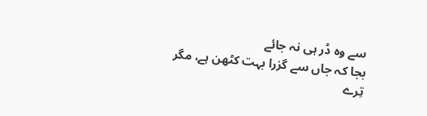سے وہ ڈر ہی نہ جائے
بجا کہ جاں سے گزرا بہت کٹھن ہے، مگر
تِرے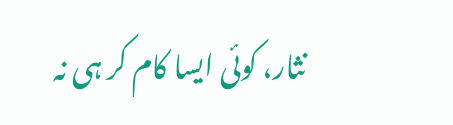نثار، کوئی ایسا کام کر ہی نہ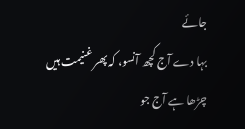جائے
بہا دے آج کچھ آنسو، کہ پھر غنیمت ہیں
چڑھا ہے آج جو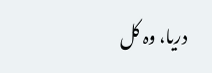دریا، وہ کل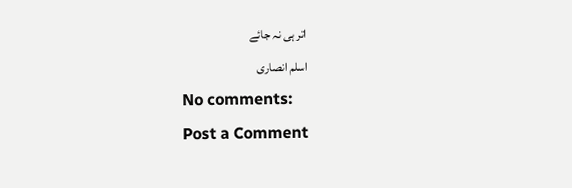اتر ہی نہ جائے
اسلم انصاری
No comments:
Post a Comment